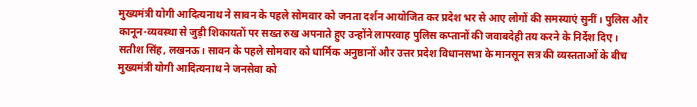मुख्यमंत्री योगी आदित्यनाथ ने सावन के पहले सोमवार को जनता दर्शन आयोजित कर प्रदेश भर से आए लोगों की समस्याएं सुनीं। पुलिस और कानून-व्यवस्था से जुड़ी शिकायतों पर सख्त रुख अपनाते हुए उन्होंने लापरवाह पुलिस कप्तानों की जवाबदेही तय करने के निर्देश दिए।
सतीश सिंह, लखनऊ। सावन के पहले सोमवार को धार्मिक अनुष्ठानों और उत्तर प्रदेश विधानसभा के मानसून सत्र की व्यस्तताओं के बीच मुख्यमंत्री योगी आदित्यनाथ ने जनसेवा को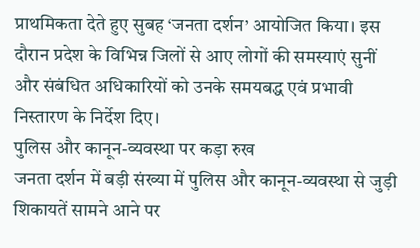प्राथमिकता देते हुए सुबह ‘जनता दर्शन’ आयोजित किया। इस दौरान प्रदेश के विभिन्न जिलों से आए लोगों की समस्याएं सुनीं और संबंधित अधिकारियों को उनके समयबद्ध एवं प्रभावी निस्तारण के निर्देश दिए।
पुलिस और कानून-व्यवस्था पर कड़ा रुख
जनता दर्शन में बड़ी संख्या में पुलिस और कानून-व्यवस्था से जुड़ी शिकायतें सामने आने पर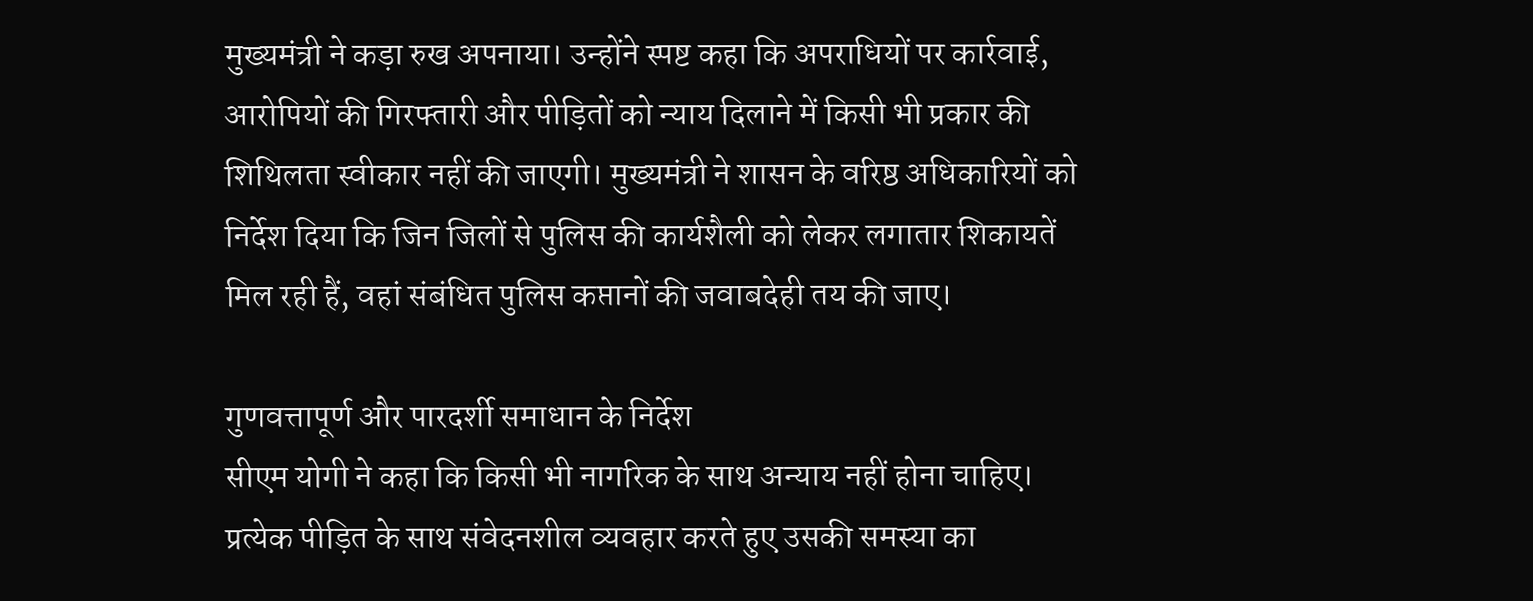मुख्यमंत्री ने कड़ा रुख अपनाया। उन्होंने स्पष्ट कहा कि अपराधियों पर कार्रवाई, आरोपियों की गिरफ्तारी और पीड़ितों को न्याय दिलाने में किसी भी प्रकार की शिथिलता स्वीकार नहीं की जाएगी। मुख्यमंत्री ने शासन के वरिष्ठ अधिकारियों को निर्देश दिया कि जिन जिलों से पुलिस की कार्यशैली को लेकर लगातार शिकायतें मिल रही हैं, वहां संबंधित पुलिस कप्तानों की जवाबदेही तय की जाए।

गुणवत्तापूर्ण और पारदर्शी समाधान के निर्देश
सीएम योगी ने कहा कि किसी भी नागरिक के साथ अन्याय नहीं होना चाहिए। प्रत्येक पीड़ित के साथ संवेदनशील व्यवहार करते हुए उसकी समस्या का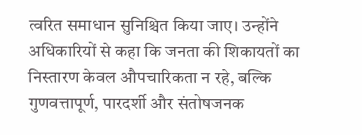त्वरित समाधान सुनिश्चित किया जाए। उन्होंने अधिकारियों से कहा कि जनता की शिकायतों का निस्तारण केवल औपचारिकता न रहे, बल्कि गुणवत्तापूर्ण, पारदर्शी और संतोषजनक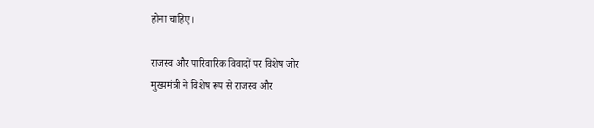होना चाहिए।

राजस्व और पारिवारिक विवादों पर विशेष जोर
मुख्यमंत्री ने विशेष रूप से राजस्व और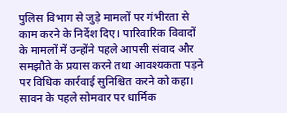पुलिस विभाग से जुड़े मामलों पर गंभीरता से काम करने के निर्देश दिए। पारिवारिक विवादों के मामलों में उन्होंने पहले आपसी संवाद और समझौते के प्रयास करने तथा आवश्यकता पड़ने पर विधिक कार्रवाई सुनिश्चित करने को कहा।
सावन के पहले सोमवार पर धार्मिक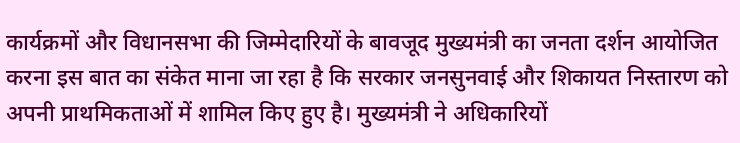कार्यक्रमों और विधानसभा की जिम्मेदारियों के बावजूद मुख्यमंत्री का जनता दर्शन आयोजित करना इस बात का संकेत माना जा रहा है कि सरकार जनसुनवाई और शिकायत निस्तारण को अपनी प्राथमिकताओं में शामिल किए हुए है। मुख्यमंत्री ने अधिकारियों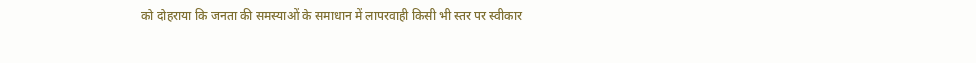को दोहराया कि जनता की समस्याओं के समाधान में लापरवाही किसी भी स्तर पर स्वीकार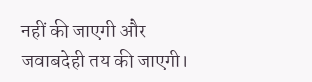नहीं की जाएगी और जवाबदेही तय की जाएगी।